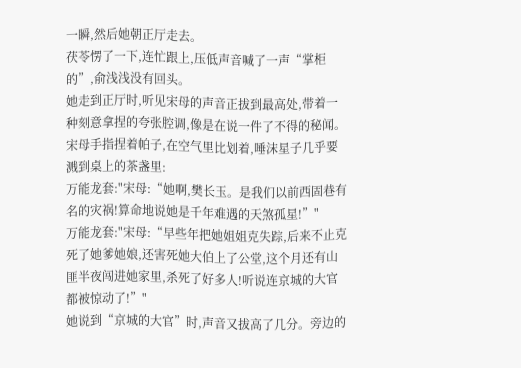一瞬,然后她朝正厅走去。
茯苓愣了一下,连忙跟上,压低声音喊了一声“掌柜的”,俞浅浅没有回头。
她走到正厅时,听见宋母的声音正拔到最高处,带着一种刻意拿捏的夸张腔调,像是在说一件了不得的秘闻。
宋母手指捏着帕子,在空气里比划着,唾沫星子几乎要溅到桌上的茶盏里:
万能龙套:"宋母:“她啊,樊长玉。是我们以前西固巷有名的灾祸!算命地说她是千年难遇的天煞孤星!”"
万能龙套:"宋母:“早些年把她姐姐克失踪,后来不止克死了她爹她娘,还害死她大伯上了公堂,这个月还有山匪半夜闯进她家里,杀死了好多人!听说连京城的大官都被惊动了!”"
她说到“京城的大官”时,声音又拔高了几分。旁边的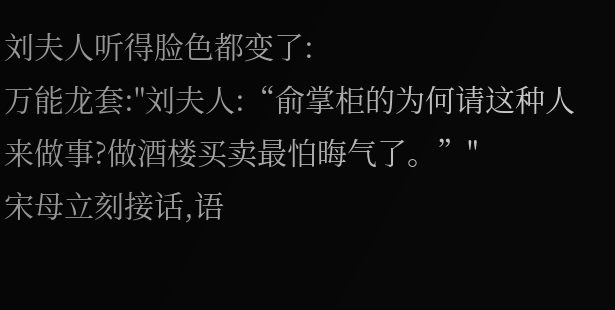刘夫人听得脸色都变了:
万能龙套:"刘夫人:“俞掌柜的为何请这种人来做事?做酒楼买卖最怕晦气了。”"
宋母立刻接话,语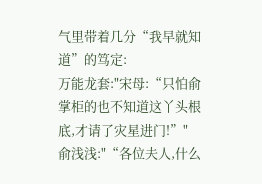气里带着几分“我早就知道”的笃定:
万能龙套:"宋母:“只怕俞掌柜的也不知道这丫头根底,才请了灾星进门!”"
俞浅浅:"“各位夫人,什么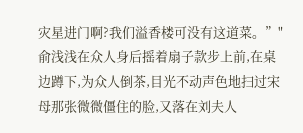灾星进门啊?我们溢香楼可没有这道菜。”"
俞浅浅在众人身后摇着扇子款步上前,在桌边蹲下,为众人倒茶,目光不动声色地扫过宋母那张微微僵住的脸,又落在刘夫人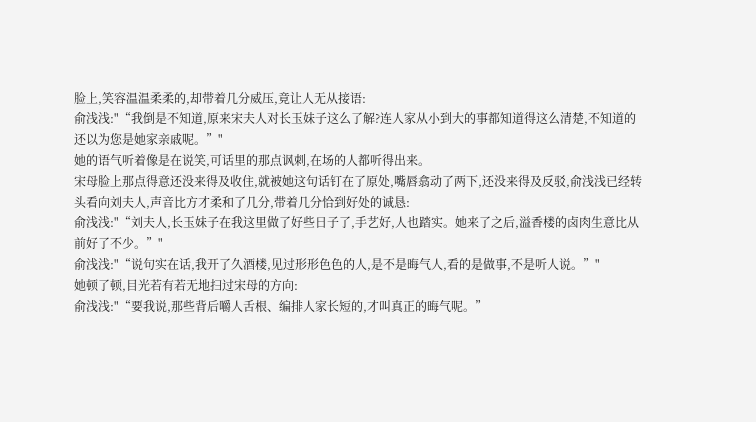脸上,笑容温温柔柔的,却带着几分威压,竟让人无从接语:
俞浅浅:"“我倒是不知道,原来宋夫人对长玉妹子这么了解?连人家从小到大的事都知道得这么清楚,不知道的还以为您是她家亲戚呢。”"
她的语气听着像是在说笑,可话里的那点讽刺,在场的人都听得出来。
宋母脸上那点得意还没来得及收住,就被她这句话钉在了原处,嘴唇翕动了两下,还没来得及反驳,俞浅浅已经转头看向刘夫人,声音比方才柔和了几分,带着几分恰到好处的诚恳:
俞浅浅:"“刘夫人,长玉妹子在我这里做了好些日子了,手艺好,人也踏实。她来了之后,溢香楼的卤肉生意比从前好了不少。”"
俞浅浅:"“说句实在话,我开了久酒楼,见过形形色色的人,是不是晦气人,看的是做事,不是听人说。”"
她顿了顿,目光若有若无地扫过宋母的方向:
俞浅浅:"“要我说,那些背后嚼人舌根、编排人家长短的,才叫真正的晦气呢。”